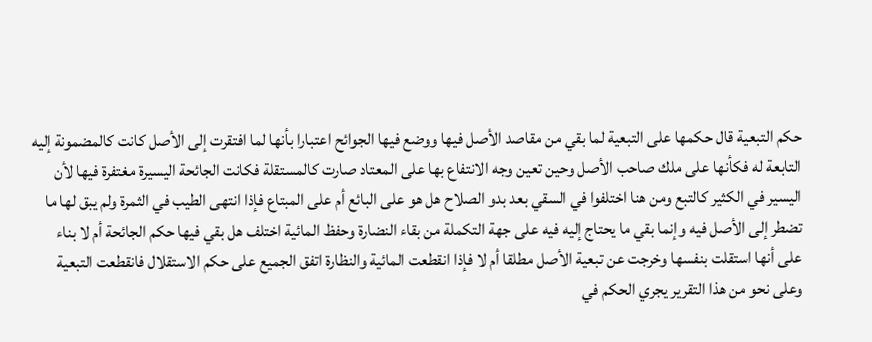حكم التبعية قال حكمها على التبعية لما بقي من مقاصد الأصل فيها ووضع فيها الجوائح اعتبارا بأنها لما افتقرت إلى الأصل كانت كالمضمونة إليه التابعة له فكأنها على ملك صاحب الأصل وحين تعين وجه الانتفاع بها على المعتاد صارت كالمستقلة فكانت الجائحة اليسيرة مغتفرة فيها لأن اليسير في الكثير كالتبع ومن هنا اختلفوا في السقي بعد بدو الصلاح هل هو على البائع أم على المبتاع فإذا انتهى الطيب في الثمرة ولم يبق لها ما تضطر إلى الأصل فيه وإنما بقي ما يحتاج إليه فيه على جهة التكملة من بقاء النضارة وحفظ المائية اختلف هل بقي فيها حكم الجائحة أم لا بناء على أنها استقلت بنفسها وخرجت عن تبعية الأصل مطلقا أم لا فإذا انقطعت المائية والنظارة اتفق الجميع على حكم الاستقلال فانقطعت التبعية وعلى نحو من هذا التقرير يجري الحكم في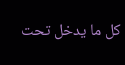كل ما يدخل تحت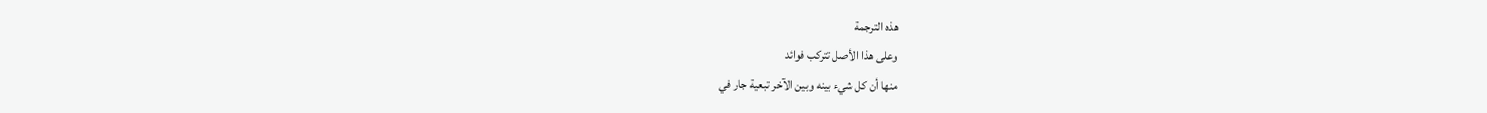هذه الترجمة
وعلى هذا الأصل تتركب فوائد
منها أن كل شيء بينه وبين الآخر تبعية جار في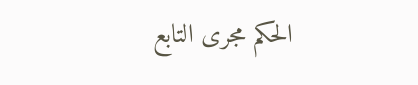الحكم مجرى التابع